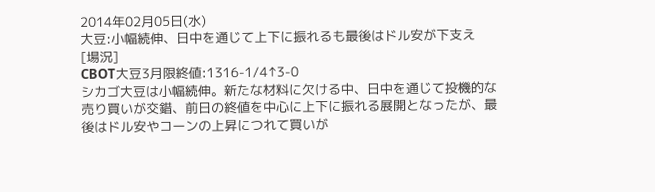2014年02月05日(水)
大豆:小幅続伸、日中を通じて上下に振れるも最後はドル安が下支え
[場況]
CBOT大豆3月限終値:1316-1/4↑3-0
シカゴ大豆は小幅続伸。新たな材料に欠ける中、日中を通じて投機的な売り買いが交錯、前日の終値を中心に上下に振れる展開となったが、最後はドル安やコーンの上昇につれて買いが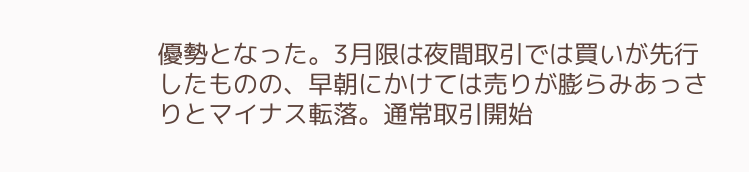優勢となった。3月限は夜間取引では買いが先行したものの、早朝にかけては売りが膨らみあっさりとマイナス転落。通常取引開始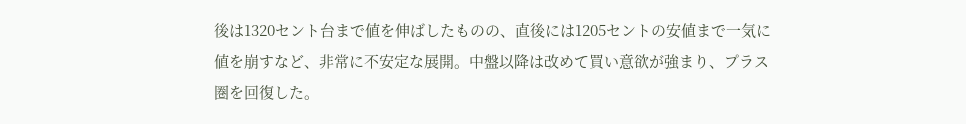後は1320セント台まで値を伸ばしたものの、直後には1205セントの安値まで一気に値を崩すなど、非常に不安定な展開。中盤以降は改めて買い意欲が強まり、プラス圏を回復した。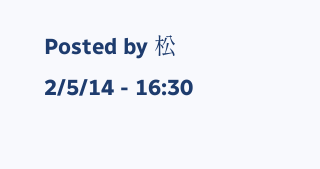Posted by 松 2/5/14 - 16:30